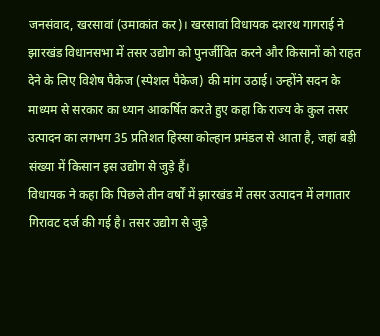जनसंवाद, खरसावां (उमाकांत कर)। खरसावां विधायक दशरथ गागराई ने झारखंड विधानसभा में तसर उद्योग को पुनर्जीवित करने और किसानों को राहत देने के लिए विशेष पैकेज (स्पेशल पैकेज) की मांग उठाई। उन्होंने सदन के माध्यम से सरकार का ध्यान आकर्षित करते हुए कहा कि राज्य के कुल तसर उत्पादन का लगभग 35 प्रतिशत हिस्सा कोल्हान प्रमंडल से आता है, जहां बड़ी संख्या में किसान इस उद्योग से जुड़े हैं।
विधायक ने कहा कि पिछले तीन वर्षों में झारखंड में तसर उत्पादन में लगातार गिरावट दर्ज की गई है। तसर उद्योग से जुड़े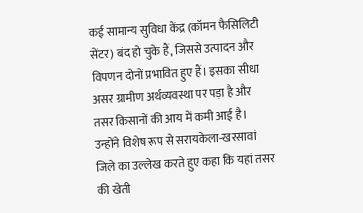कई सामान्य सुविधा केंद्र (कॉमन फैसिलिटी सेंटर) बंद हो चुके हैं, जिससे उत्पादन और विपणन दोनों प्रभावित हुए हैं। इसका सीधा असर ग्रामीण अर्थव्यवस्था पर पड़ा है और तसर किसानों की आय में कमी आई है।
उन्होंने विशेष रूप से सरायकेला-खरसावां जिले का उल्लेख करते हुए कहा कि यहां तसर की खेती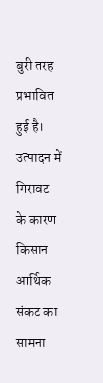बुरी तरह प्रभावित हुई है। उत्पादन में गिरावट के कारण किसान आर्थिक संकट का सामना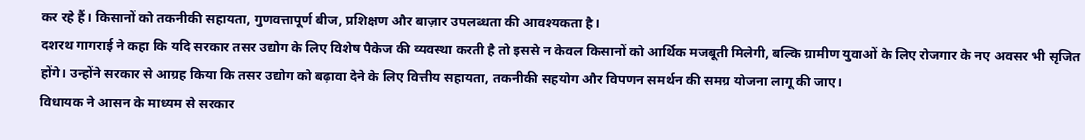कर रहे हैं। किसानों को तकनीकी सहायता, गुणवत्तापूर्ण बीज, प्रशिक्षण और बाज़ार उपलब्धता की आवश्यकता है।
दशरथ गागराई ने कहा कि यदि सरकार तसर उद्योग के लिए विशेष पैकेज की व्यवस्था करती है तो इससे न केवल किसानों को आर्थिक मजबूती मिलेगी, बल्कि ग्रामीण युवाओं के लिए रोजगार के नए अवसर भी सृजित होंगे। उन्होंने सरकार से आग्रह किया कि तसर उद्योग को बढ़ावा देने के लिए वित्तीय सहायता, तकनीकी सहयोग और विपणन समर्थन की समग्र योजना लागू की जाए।
विधायक ने आसन के माध्यम से सरकार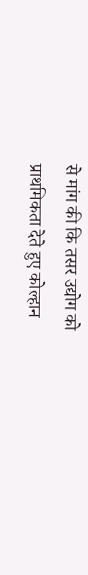से मांग की कि तसर उद्योग को प्राथमिकता देते हुए कोल्हान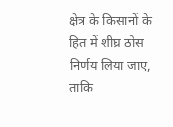क्षेत्र के किसानों के हित में शीघ्र ठोस निर्णय लिया जाए, ताकि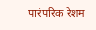पारंपरिक रेशम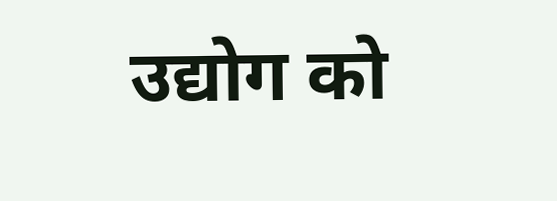उद्योग को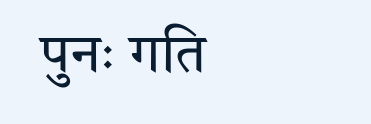पुनः गति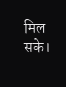मिल सके।